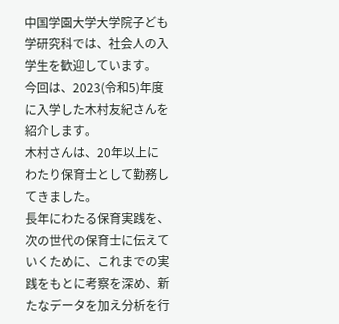中国学園大学大学院子ども学研究科では、社会人の入学生を歓迎しています。
今回は、2023(令和5)年度に入学した木村友紀さんを紹介します。
木村さんは、20年以上にわたり保育士として勤務してきました。
長年にわたる保育実践を、次の世代の保育士に伝えていくために、これまでの実践をもとに考察を深め、新たなデータを加え分析を行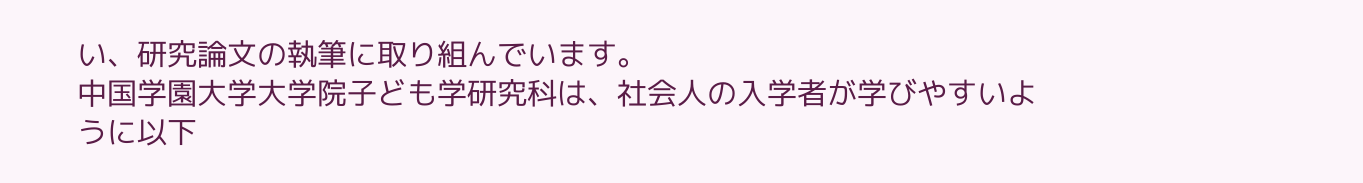い、研究論文の執筆に取り組んでいます。
中国学園大学大学院子ども学研究科は、社会人の入学者が学びやすいように以下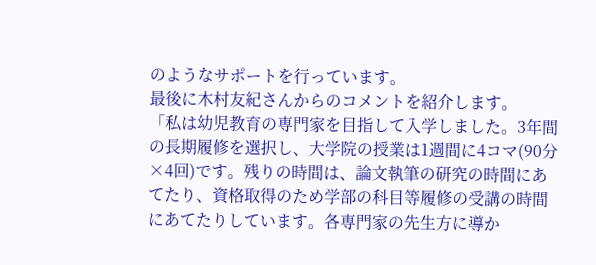のようなサポートを行っています。
最後に木村友紀さんからのコメントを紹介します。
「私は幼児教育の専門家を目指して入学しました。3年間の長期履修を選択し、大学院の授業は1週間に4コマ(90分×4回)です。残りの時間は、論文執筆の研究の時間にあてたり、資格取得のため学部の科目等履修の受講の時間にあてたりしています。各専門家の先生方に導か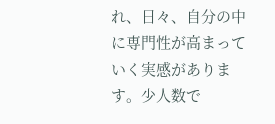れ、日々、自分の中に専門性が高まっていく実感があります。少人数で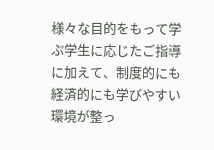様々な目的をもって学ぶ学生に応じたご指導に加えて、制度的にも経済的にも学びやすい環境が整っ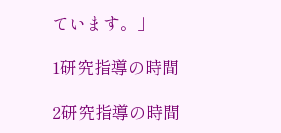ています。」

1研究指導の時間

2研究指導の時間